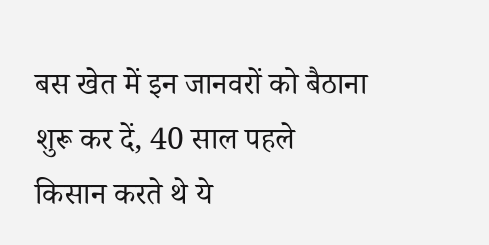बस खेत में इन जानवरों को बैठाना शुरू कर दें, 40 साल पहले किसान करते थे ये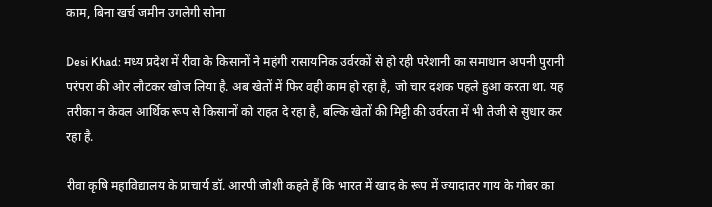काम, बिना खर्च जमीन उगलेगी सोना

Desi Khad: मध्य प्रदेश में रीवा के किसानों ने महंगी रासायनिक उर्वरकों से हो रही परेशानी का समाधान अपनी पुरानी परंपरा की ओर लौटकर खोज लिया है. अब खेतों में फिर वही काम हो रहा है, जो चार दशक पहले हुआ करता था. यह तरीका न केवल आर्थिक रूप से किसानों को राहत दे रहा है, बल्कि खेतों की मिट्टी की उर्वरता में भी तेजी से सुधार कर रहा है.

रीवा कृषि महाविद्यालय के प्राचार्य डॉ. आरपी जोशी कहते हैं कि भारत में खाद के रूप में ज्यादातर गाय के गोबर का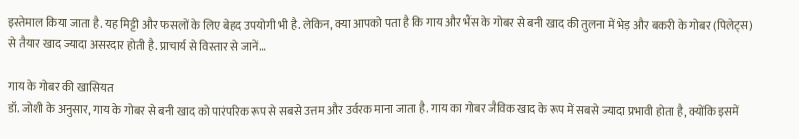इस्तेमाल किया जाता है. यह मिट्टी और फसलों के लिए बेहद उपयोगी भी है. लेकिन, क्या आपको पता है कि गाय और भैंस के गोबर से बनी खाद की तुलना में भेड़ और बकरी के गोबर (पिलेट्स) से तैयार खाद ज्यादा असरदार होती है. प्राचार्य से विस्तार से जानें…

गाय के गोबर की खासियत
डॉ. जोशी के अनुसार, गाय के गोबर से बनी खाद को पारंपरिक रूप से सबसे उत्तम और उर्वरक माना जाता है. गाय का गोबर जैविक खाद के रूप में सबसे ज्यादा प्रभावी होता है, क्योंकि इसमें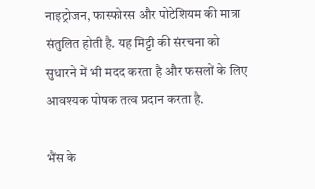नाइट्रोजन, फास्फोरस और पोटेशियम की मात्रा संतुलित होती है. यह मिट्टी की संरचना को सुधारने में भी मदद करता है और फसलों के लिए आवश्यक पोषक तत्व प्रदान करता है.

भैंस के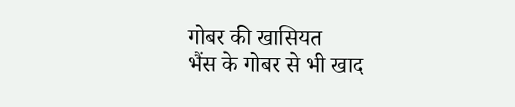गोबर की खासियत
भैंस के गोबर से भी खाद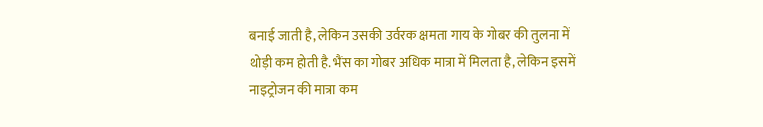बनाई जाती है, लेकिन उसकी उर्वरक क्षमता गाय के गोबर की तुलना में थोड़ी कम होती है. भैंस का गोबर अधिक मात्रा में मिलता है, लेकिन इसमें नाइट्रोजन की मात्रा कम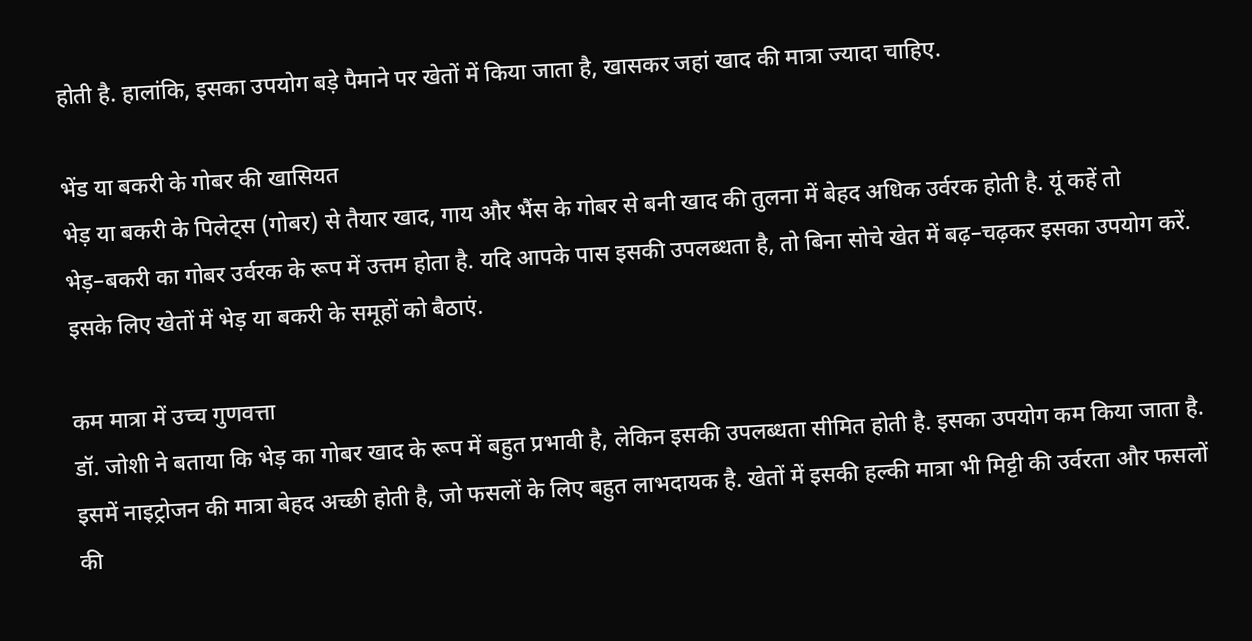होती है. हालांकि, इसका उपयोग बड़े पैमाने पर खेतों में किया जाता है, खासकर जहां खाद की मात्रा ज्यादा चाहिए.

भेंड या बकरी के गोबर की खासियत
भेड़ या बकरी के पिलेट्स (गोबर) से तैयार खाद, गाय और भैंस के गोबर से बनी खाद की तुलना में बेहद अधिक उर्वरक होती है. यूं कहें तो भेड़–बकरी का गोबर उर्वरक के रूप में उत्तम होता है. यदि आपके पास इसकी उपलब्धता है, तो बिना सोचे खेत में बढ़–चढ़कर इसका उपयोग करें. इसके लिए खेतों में भेड़ या बकरी के समूहों को बैठाएं.

कम मात्रा में उच्च गुणवत्ता
डॉ. जोशी ने बताया कि भेड़ का गोबर खाद के रूप में बहुत प्रभावी है, लेकिन इसकी उपलब्धता सीमित होती है. इसका उपयोग कम किया जाता है. इसमें नाइट्रोजन की मात्रा बेहद अच्छी होती है, जो फसलों के लिए बहुत लाभदायक है. खेतों में इसकी हल्की मात्रा भी मिट्टी की उर्वरता और फसलों की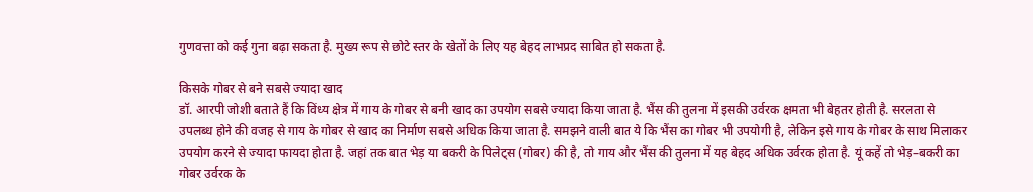गुणवत्ता को कई गुना बढ़ा सकता है. मुख्य रूप से छोटे स्तर के खेतों के लिए यह बेहद लाभप्रद साबित हो सकता है.

किसके गोबर से बने सबसे ज्यादा खाद
डॉ. आरपी जोशी बताते हैं कि विंध्य क्षेत्र में गाय के गोबर से बनी खाद का उपयोग सबसे ज्यादा किया जाता है. भैंस की तुलना में इसकी उर्वरक क्षमता भी बेहतर होती है. सरलता से उपलब्ध होने की वजह से गाय के गोबर से खाद का निर्माण सबसे अधिक किया जाता है. समझने वाली बात ये कि भैंस का गोबर भी उपयोगी है, लेकिन इसे गाय के गोबर के साथ मिलाकर उपयोग करने से ज्यादा फायदा होता है. जहां तक बात भेड़ या बकरी के पिलेट्स (गोबर) की है, तो गाय और भैंस की तुलना में यह बेहद अधिक उर्वरक होता है. यूं कहें तो भेड़–बकरी का गोबर उर्वरक के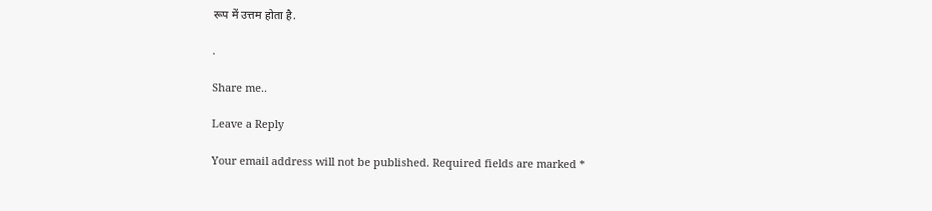रूप में उत्तम होता है.

.

Share me..

Leave a Reply

Your email address will not be published. Required fields are marked *